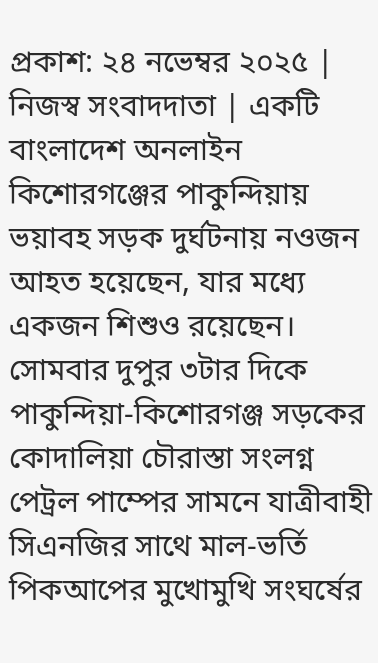প্রকাশ: ২৪ নভেম্বর ২০২৫ | নিজস্ব সংবাদদাতা | একটি বাংলাদেশ অনলাইন
কিশোরগঞ্জের পাকুন্দিয়ায় ভয়াবহ সড়ক দুর্ঘটনায় নওজন আহত হয়েছেন, যার মধ্যে একজন শিশুও রয়েছেন। সোমবার দুপুর ৩টার দিকে পাকুন্দিয়া-কিশোরগঞ্জ সড়কের কোদালিয়া চৌরাস্তা সংলগ্ন পেট্রল পাম্পের সামনে যাত্রীবাহী সিএনজির সাথে মাল-ভর্তি পিকআপের মুখোমুখি সংঘর্ষের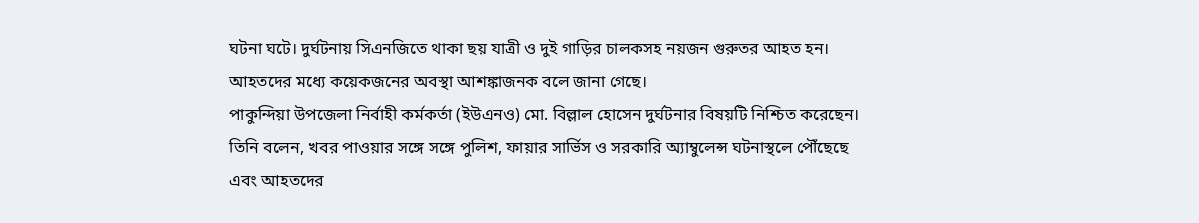ঘটনা ঘটে। দুর্ঘটনায় সিএনজিতে থাকা ছয় যাত্রী ও দুই গাড়ির চালকসহ নয়জন গুরুতর আহত হন। আহতদের মধ্যে কয়েকজনের অবস্থা আশঙ্কাজনক বলে জানা গেছে।
পাকুন্দিয়া উপজেলা নির্বাহী কর্মকর্তা (ইউএনও) মো. বিল্লাল হোসেন দুর্ঘটনার বিষয়টি নিশ্চিত করেছেন। তিনি বলেন, খবর পাওয়ার সঙ্গে সঙ্গে পুলিশ, ফায়ার সার্ভিস ও সরকারি অ্যাম্বুলেন্স ঘটনাস্থলে পৌঁছেছে এবং আহতদের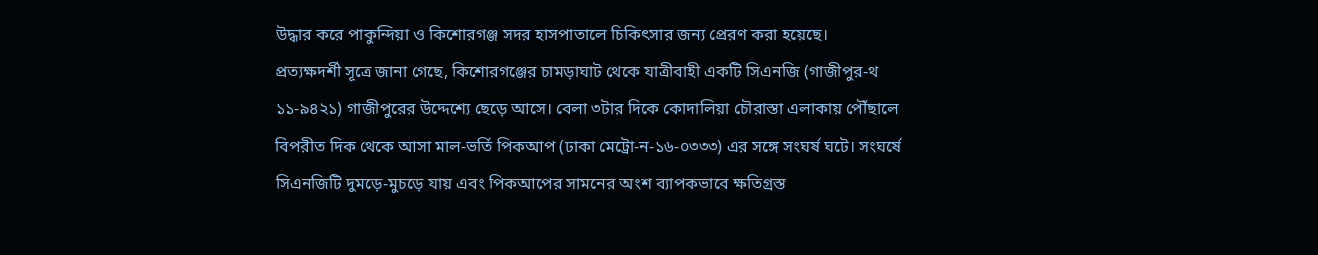উদ্ধার করে পাকুন্দিয়া ও কিশোরগঞ্জ সদর হাসপাতালে চিকিৎসার জন্য প্রেরণ করা হয়েছে।
প্রত্যক্ষদর্শী সূত্রে জানা গেছে, কিশোরগঞ্জের চামড়াঘাট থেকে যাত্রীবাহী একটি সিএনজি (গাজীপুর-থ ১১-৯৪২১) গাজীপুরের উদ্দেশ্যে ছেড়ে আসে। বেলা ৩টার দিকে কোদালিয়া চৌরাস্তা এলাকায় পৌঁছালে বিপরীত দিক থেকে আসা মাল-ভর্তি পিকআপ (ঢাকা মেট্রো-ন-১৬-০৩৩৩) এর সঙ্গে সংঘর্ষ ঘটে। সংঘর্ষে সিএনজিটি দুমড়ে-মুচড়ে যায় এবং পিকআপের সামনের অংশ ব্যাপকভাবে ক্ষতিগ্রস্ত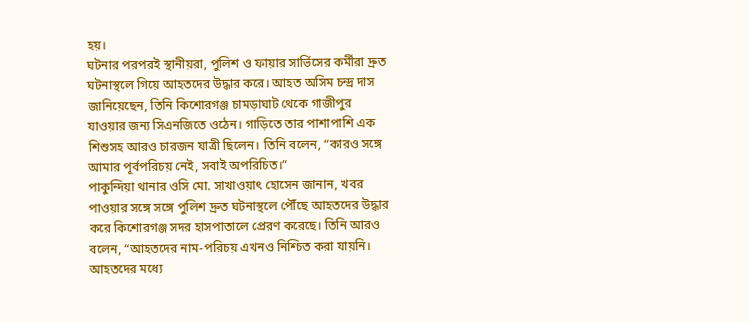হয়।
ঘটনার পরপরই স্থানীয়রা, পুলিশ ও ফায়ার সার্ভিসের কর্মীরা দ্রুত ঘটনাস্থলে গিয়ে আহতদের উদ্ধার করে। আহত অসিম চন্দ্র দাস জানিয়েছেন, তিনি কিশোরগঞ্জ চামড়াঘাট থেকে গাজীপুর যাওয়ার জন্য সিএনজিতে ওঠেন। গাড়িতে তার পাশাপাশি এক শিশুসহ আরও চারজন যাত্রী ছিলেন। তিনি বলেন, “কারও সঙ্গে আমার পূর্বপরিচয় নেই, সবাই অপরিচিত।”
পাকুন্দিয়া থানার ওসি মো. সাখাওয়াৎ হোসেন জানান, খবর পাওয়ার সঙ্গে সঙ্গে পুলিশ দ্রুত ঘটনাস্থলে পৌঁছে আহতদের উদ্ধার করে কিশোরগঞ্জ সদর হাসপাতালে প্রেরণ করেছে। তিনি আরও বলেন, “আহতদের নাম-পরিচয় এখনও নিশ্চিত করা যায়নি। আহতদের মধ্যে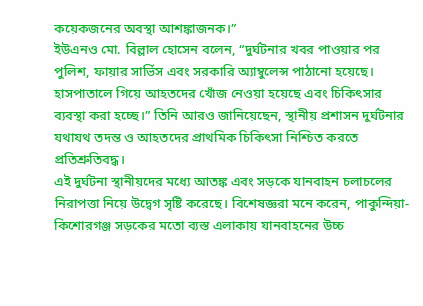কয়েকজনের অবস্থা আশঙ্কাজনক।”
ইউএনও মো. বিল্লাল হোসেন বলেন, “দুর্ঘটনার খবর পাওয়ার পর পুলিশ, ফায়ার সার্ভিস এবং সরকারি অ্যাম্বুলেন্স পাঠানো হয়েছে। হাসপাতালে গিয়ে আহতদের খোঁজ নেওয়া হয়েছে এবং চিকিৎসার ব্যবস্থা করা হচ্ছে।” তিনি আরও জানিয়েছেন, স্থানীয় প্রশাসন দুর্ঘটনার যথাযথ তদন্ত ও আহতদের প্রাথমিক চিকিৎসা নিশ্চিত করতে প্রতিশ্রুতিবদ্ধ।
এই দুর্ঘটনা স্থানীয়দের মধ্যে আতঙ্ক এবং সড়কে যানবাহন চলাচলের নিরাপত্তা নিয়ে উদ্বেগ সৃষ্টি করেছে। বিশেষজ্ঞরা মনে করেন, পাকুন্দিয়া-কিশোরগঞ্জ সড়কের মতো ব্যস্ত এলাকায় যানবাহনের উচ্চ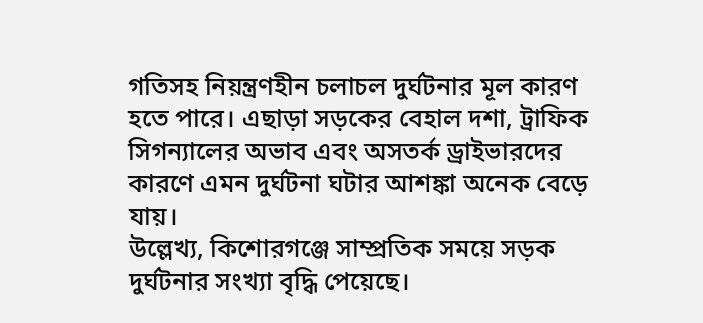গতিসহ নিয়ন্ত্রণহীন চলাচল দুর্ঘটনার মূল কারণ হতে পারে। এছাড়া সড়কের বেহাল দশা, ট্রাফিক সিগন্যালের অভাব এবং অসতর্ক ড্রাইভারদের কারণে এমন দুর্ঘটনা ঘটার আশঙ্কা অনেক বেড়ে যায়।
উল্লেখ্য, কিশোরগঞ্জে সাম্প্রতিক সময়ে সড়ক দুর্ঘটনার সংখ্যা বৃদ্ধি পেয়েছে।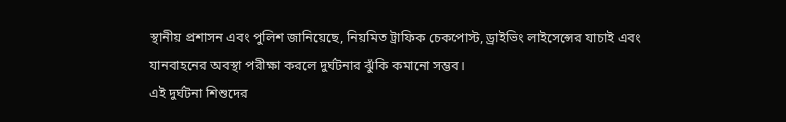স্থানীয় প্রশাসন এবং পুলিশ জানিয়েছে, নিয়মিত ট্রাফিক চেকপোস্ট, ড্রাইভিং লাইসেন্সের যাচাই এবং যানবাহনের অবস্থা পরীক্ষা করলে দুর্ঘটনার ঝুঁকি কমানো সম্ভব।
এই দুর্ঘটনা শিশুদের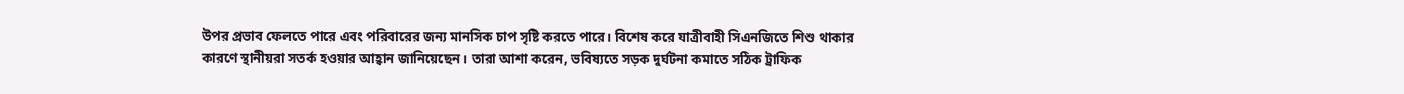উপর প্রভাব ফেলতে পারে এবং পরিবারের জন্য মানসিক চাপ সৃষ্টি করতে পারে। বিশেষ করে যাত্রীবাহী সিএনজিতে শিশু থাকার কারণে স্থানীয়রা সতর্ক হওয়ার আহ্বান জানিয়েছেন। তারা আশা করেন, ভবিষ্যতে সড়ক দুর্ঘটনা কমাতে সঠিক ট্রাফিক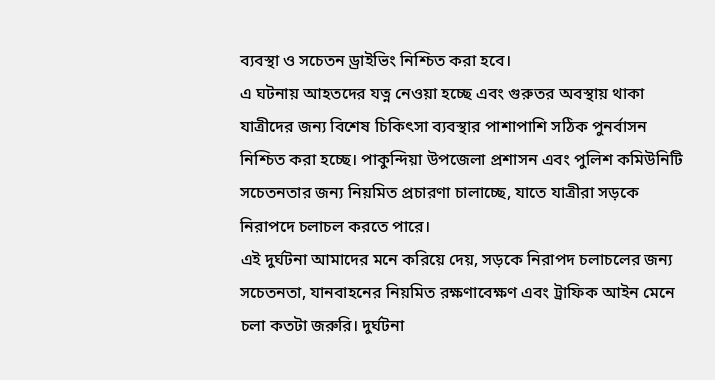ব্যবস্থা ও সচেতন ড্রাইভিং নিশ্চিত করা হবে।
এ ঘটনায় আহতদের যত্ন নেওয়া হচ্ছে এবং গুরুতর অবস্থায় থাকা যাত্রীদের জন্য বিশেষ চিকিৎসা ব্যবস্থার পাশাপাশি সঠিক পুনর্বাসন নিশ্চিত করা হচ্ছে। পাকুন্দিয়া উপজেলা প্রশাসন এবং পুলিশ কমিউনিটি সচেতনতার জন্য নিয়মিত প্রচারণা চালাচ্ছে, যাতে যাত্রীরা সড়কে নিরাপদে চলাচল করতে পারে।
এই দুর্ঘটনা আমাদের মনে করিয়ে দেয়, সড়কে নিরাপদ চলাচলের জন্য সচেতনতা, যানবাহনের নিয়মিত রক্ষণাবেক্ষণ এবং ট্রাফিক আইন মেনে চলা কতটা জরুরি। দুর্ঘটনা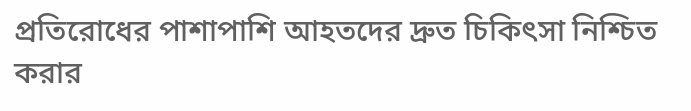প্রতিরোধের পাশাপাশি আহতদের দ্রুত চিকিৎসা নিশ্চিত করার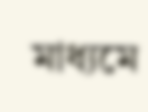মাধ্যমে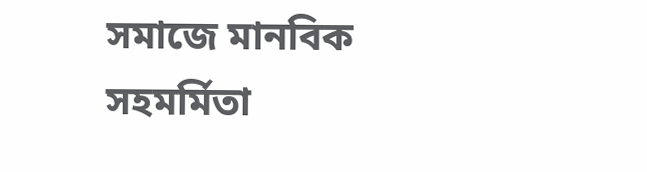সমাজে মানবিক সহমর্মিতা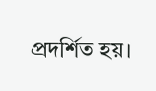প্রদর্শিত হয়।